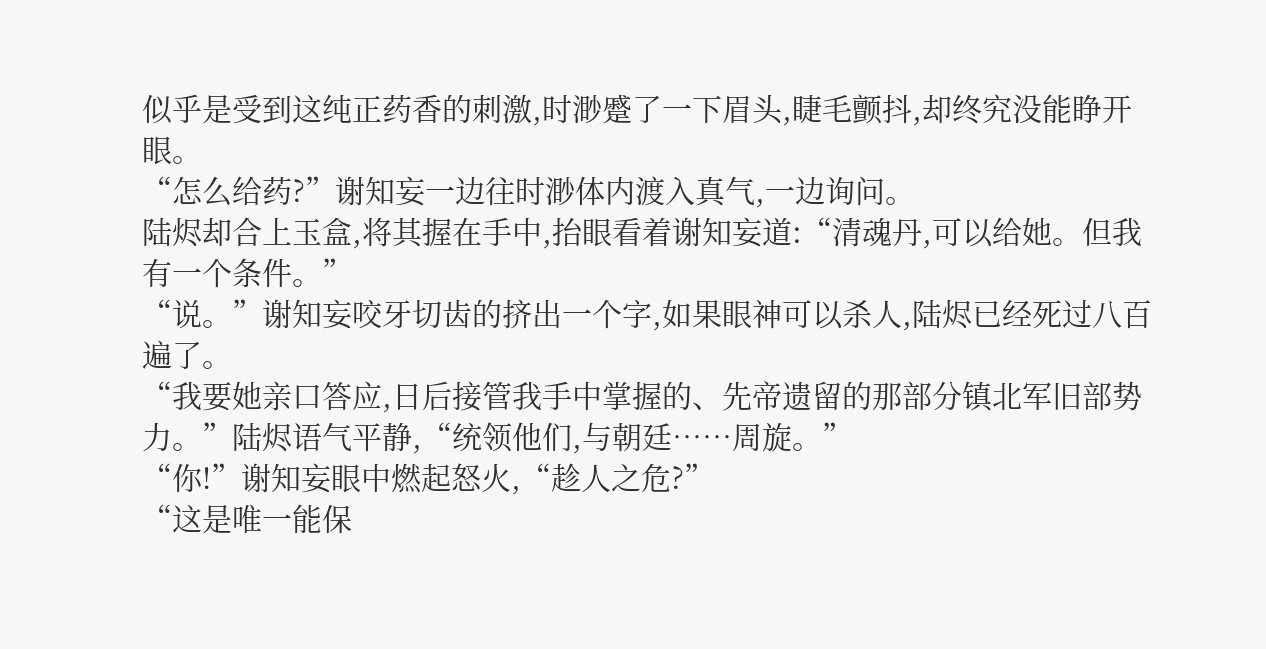似乎是受到这纯正药香的刺激,时渺蹙了一下眉头,睫毛颤抖,却终究没能睁开眼。
“怎么给药?”谢知妄一边往时渺体内渡入真气,一边询问。
陆烬却合上玉盒,将其握在手中,抬眼看着谢知妄道:“清魂丹,可以给她。但我有一个条件。”
“说。”谢知妄咬牙切齿的挤出一个字,如果眼神可以杀人,陆烬已经死过八百遍了。
“我要她亲口答应,日后接管我手中掌握的、先帝遗留的那部分镇北军旧部势力。”陆烬语气平静,“统领他们,与朝廷……周旋。”
“你!”谢知妄眼中燃起怒火,“趁人之危?”
“这是唯一能保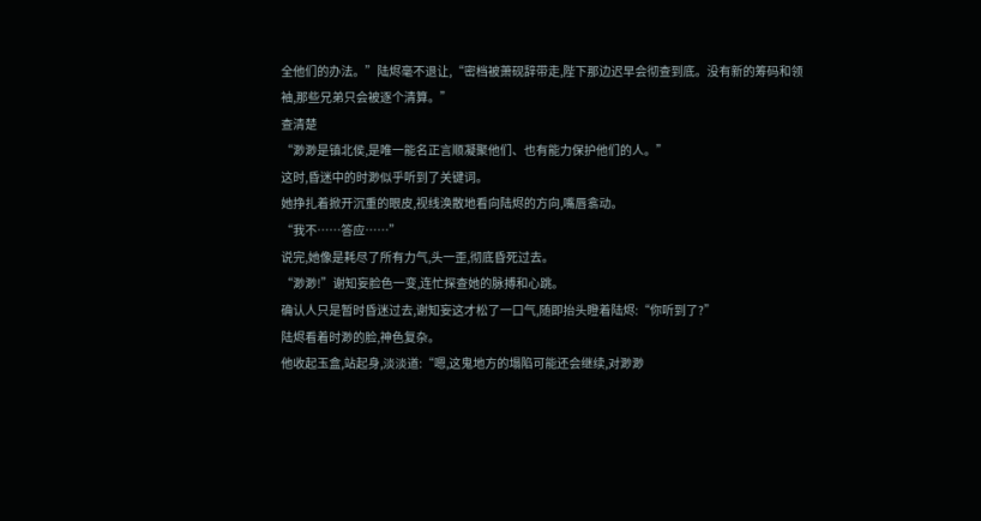全他们的办法。”陆烬毫不退让,“密档被萧砚辞带走,陛下那边迟早会彻查到底。没有新的筹码和领袖,那些兄弟只会被逐个清算。”
查清楚
“渺渺是镇北侯,是唯一能名正言顺凝聚他们、也有能力保护他们的人。”
这时,昏迷中的时渺似乎听到了关键词。
她挣扎着掀开沉重的眼皮,视线涣散地看向陆烬的方向,嘴唇翕动。
“我不……答应……”
说完,她像是耗尽了所有力气,头一歪,彻底昏死过去。
“渺渺!”谢知妄脸色一变,连忙探查她的脉搏和心跳。
确认人只是暂时昏迷过去,谢知妄这才松了一口气,随即抬头瞪着陆烬:“你听到了?”
陆烬看着时渺的脸,神色复杂。
他收起玉盒,站起身,淡淡道:“嗯,这鬼地方的塌陷可能还会继续,对渺渺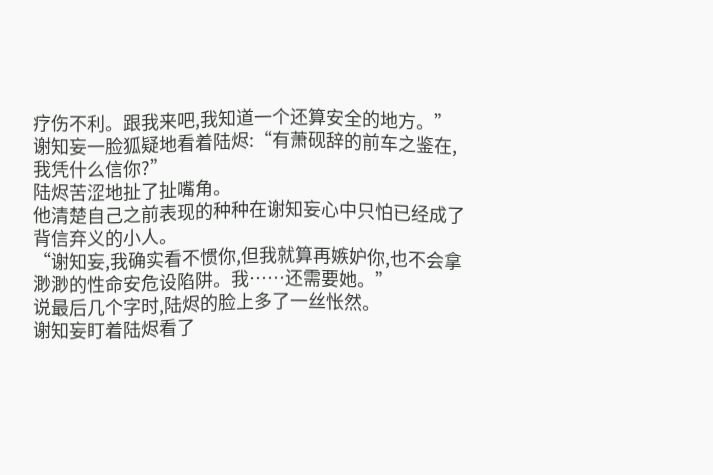疗伤不利。跟我来吧,我知道一个还算安全的地方。”
谢知妄一脸狐疑地看着陆烬:“有萧砚辞的前车之鉴在,我凭什么信你?”
陆烬苦涩地扯了扯嘴角。
他清楚自己之前表现的种种在谢知妄心中只怕已经成了背信弃义的小人。
“谢知妄,我确实看不惯你,但我就算再嫉妒你,也不会拿渺渺的性命安危设陷阱。我……还需要她。”
说最后几个字时,陆烬的脸上多了一丝怅然。
谢知妄盯着陆烬看了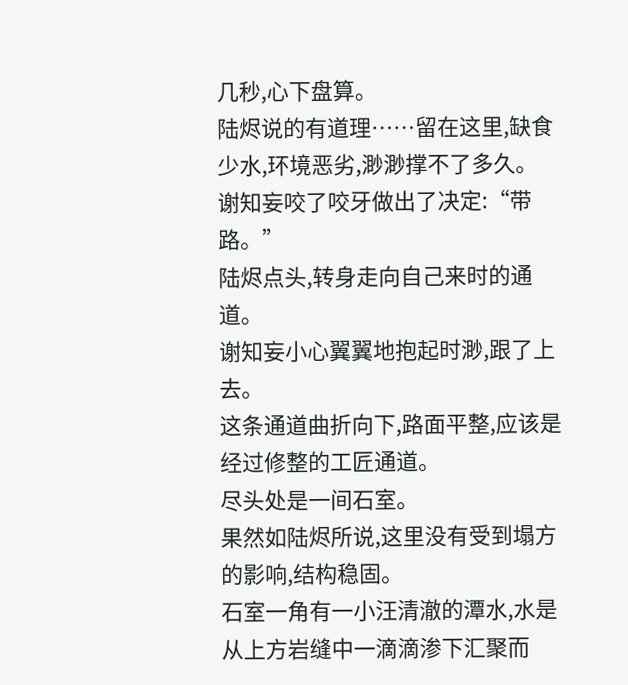几秒,心下盘算。
陆烬说的有道理……留在这里,缺食少水,环境恶劣,渺渺撑不了多久。
谢知妄咬了咬牙做出了决定:“带路。”
陆烬点头,转身走向自己来时的通道。
谢知妄小心翼翼地抱起时渺,跟了上去。
这条通道曲折向下,路面平整,应该是经过修整的工匠通道。
尽头处是一间石室。
果然如陆烬所说,这里没有受到塌方的影响,结构稳固。
石室一角有一小汪清澈的潭水,水是从上方岩缝中一滴滴渗下汇聚而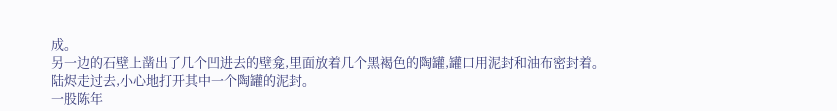成。
另一边的石壁上凿出了几个凹进去的壁龛,里面放着几个黑褐色的陶罐,罐口用泥封和油布密封着。
陆烬走过去,小心地打开其中一个陶罐的泥封。
一股陈年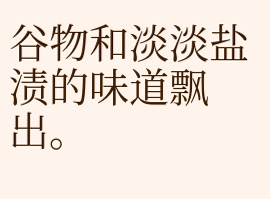谷物和淡淡盐渍的味道飘出。